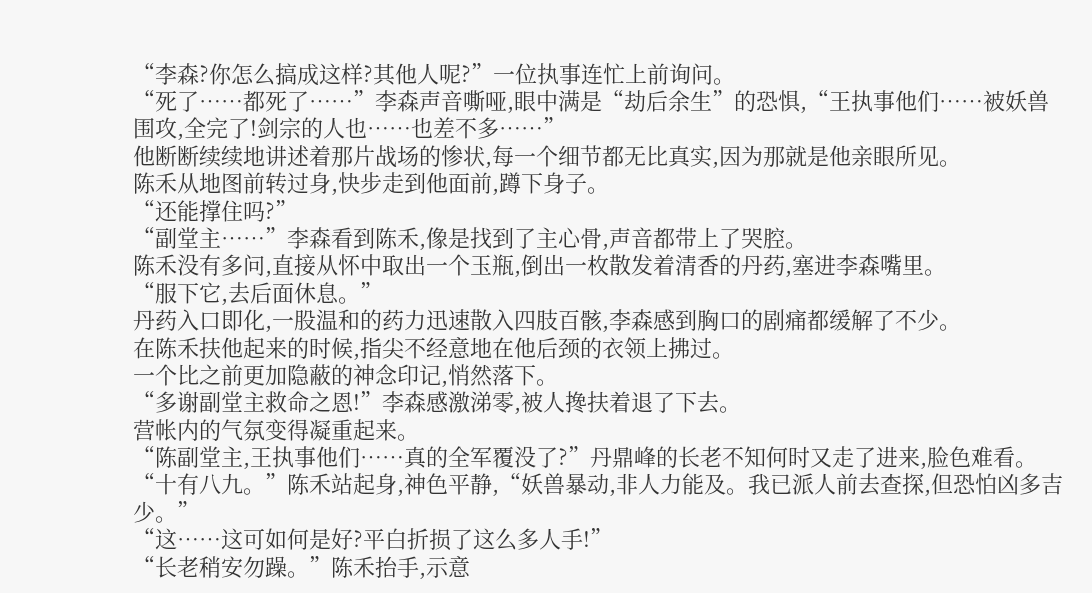“李森?你怎么搞成这样?其他人呢?”一位执事连忙上前询问。
“死了……都死了……”李森声音嘶哑,眼中满是“劫后余生”的恐惧,“王执事他们……被妖兽围攻,全完了!剑宗的人也……也差不多……”
他断断续续地讲述着那片战场的惨状,每一个细节都无比真实,因为那就是他亲眼所见。
陈禾从地图前转过身,快步走到他面前,蹲下身子。
“还能撑住吗?”
“副堂主……”李森看到陈禾,像是找到了主心骨,声音都带上了哭腔。
陈禾没有多问,直接从怀中取出一个玉瓶,倒出一枚散发着清香的丹药,塞进李森嘴里。
“服下它,去后面休息。”
丹药入口即化,一股温和的药力迅速散入四肢百骸,李森感到胸口的剧痛都缓解了不少。
在陈禾扶他起来的时候,指尖不经意地在他后颈的衣领上拂过。
一个比之前更加隐蔽的神念印记,悄然落下。
“多谢副堂主救命之恩!”李森感激涕零,被人搀扶着退了下去。
营帐内的气氛变得凝重起来。
“陈副堂主,王执事他们……真的全军覆没了?”丹鼎峰的长老不知何时又走了进来,脸色难看。
“十有八九。”陈禾站起身,神色平静,“妖兽暴动,非人力能及。我已派人前去查探,但恐怕凶多吉少。”
“这……这可如何是好?平白折损了这么多人手!”
“长老稍安勿躁。”陈禾抬手,示意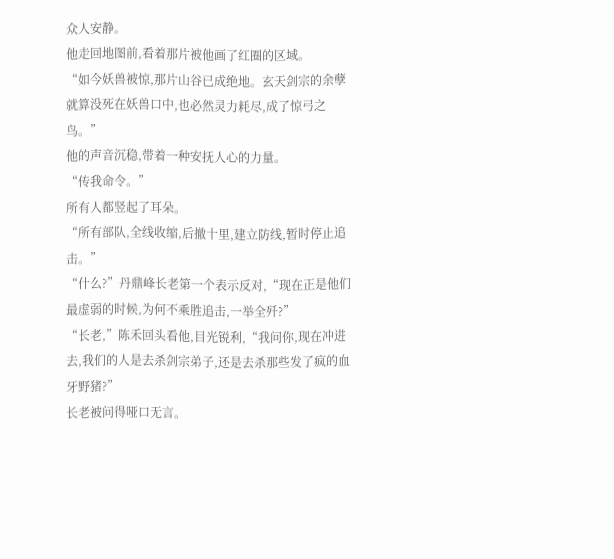众人安静。
他走回地图前,看着那片被他画了红圈的区域。
“如今妖兽被惊,那片山谷已成绝地。玄天剑宗的余孽就算没死在妖兽口中,也必然灵力耗尽,成了惊弓之鸟。”
他的声音沉稳,带着一种安抚人心的力量。
“传我命令。”
所有人都竖起了耳朵。
“所有部队,全线收缩,后撤十里,建立防线,暂时停止追击。”
“什么?”丹鼎峰长老第一个表示反对,“现在正是他们最虚弱的时候,为何不乘胜追击,一举全歼?”
“长老,”陈禾回头看他,目光锐利,“我问你,现在冲进去,我们的人是去杀剑宗弟子,还是去杀那些发了疯的血牙野猪?”
长老被问得哑口无言。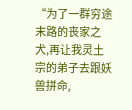“为了一群穷途末路的丧家之犬,再让我灵土宗的弟子去跟妖兽拼命,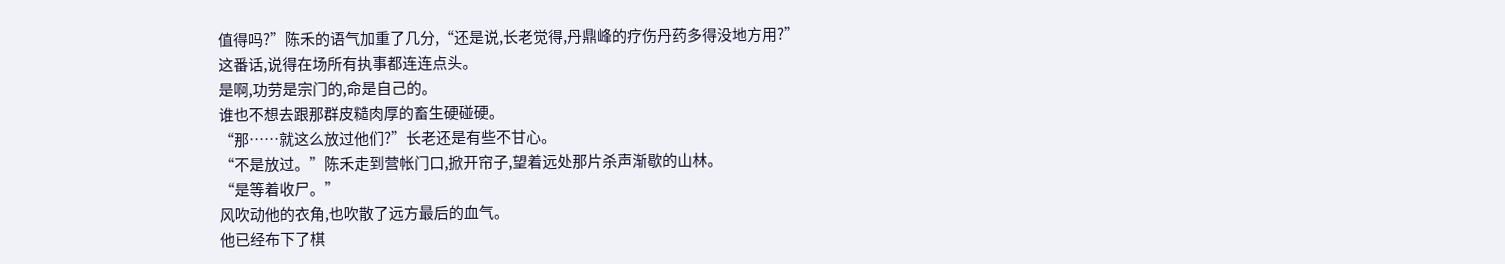值得吗?”陈禾的语气加重了几分,“还是说,长老觉得,丹鼎峰的疗伤丹药多得没地方用?”
这番话,说得在场所有执事都连连点头。
是啊,功劳是宗门的,命是自己的。
谁也不想去跟那群皮糙肉厚的畜生硬碰硬。
“那……就这么放过他们?”长老还是有些不甘心。
“不是放过。”陈禾走到营帐门口,掀开帘子,望着远处那片杀声渐歇的山林。
“是等着收尸。”
风吹动他的衣角,也吹散了远方最后的血气。
他已经布下了棋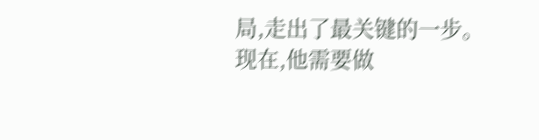局,走出了最关键的一步。
现在,他需要做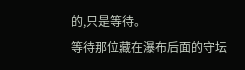的,只是等待。
等待那位藏在瀑布后面的守坛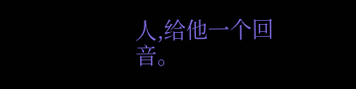人,给他一个回音。